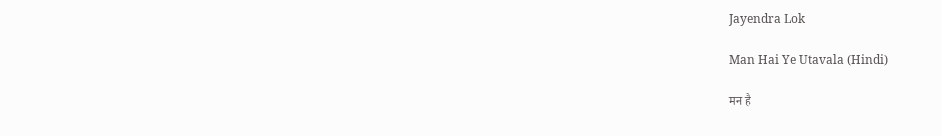Jayendra Lok

Man Hai Ye Utavala (Hindi)

मन है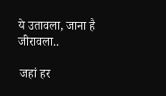ये उतावला, जाना है जीरावला..

 जहां हर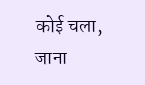कोई चला, जाना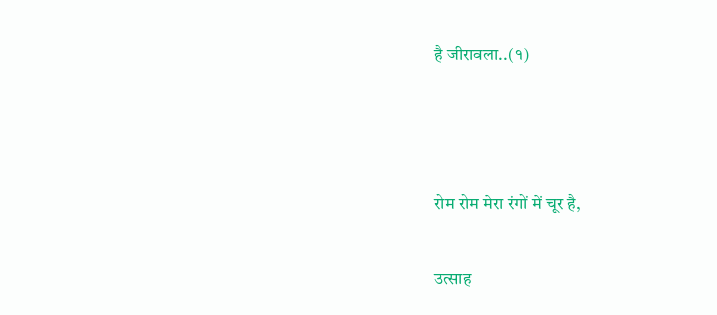है जीरावला..(१)



रोम रोम मेरा रंगों में चूर है,

उत्साह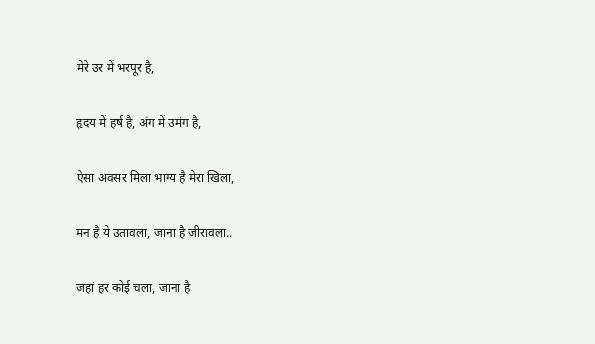मेरे उर में भरपूर है,

हृदय में हर्ष है, अंग में उमंग है,

ऐसा अवसर मिला भाग्य है मेरा खिला,

मन है ये उतावला, जाना है जीरावला..

जहां हर कोई चला, जाना है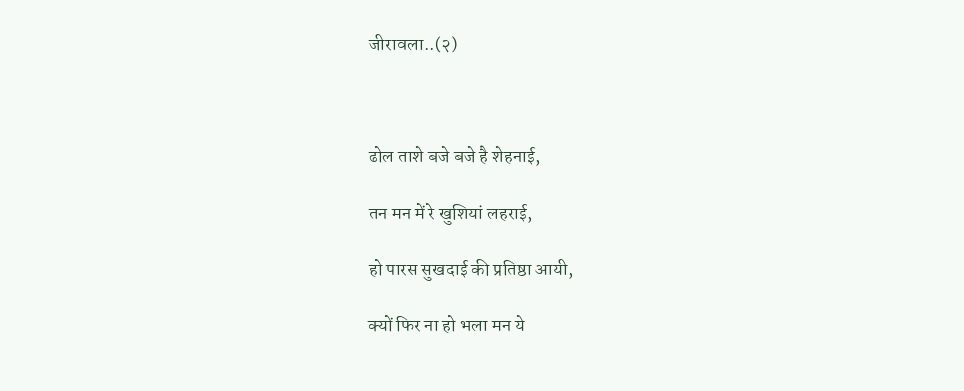जीरावला..(२)



ढोल ताशे बजे बजे है शेहनाई,

तन मन में रे खुशियां लहराई,

हो पारस सुखदाई की प्रतिष्ठा आयी,

क्यों फिर ना हो भला मन ये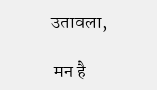उतावला,

 मन है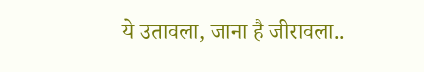ये उतावला, जाना है जीरावला..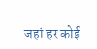जहां हर कोई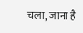चला, जाना है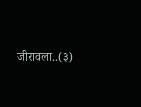जीरावला..(३)